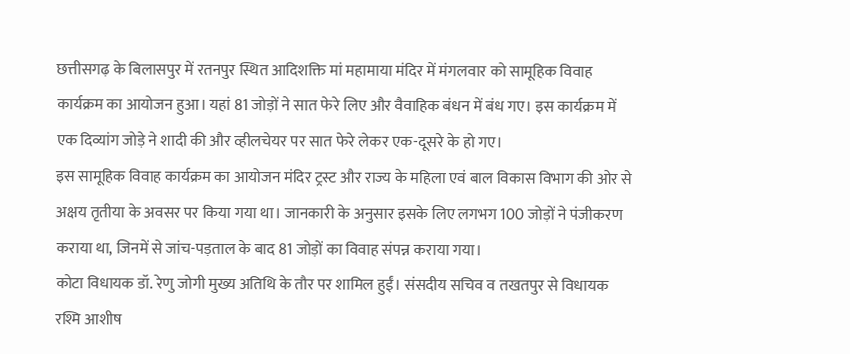छत्तीसगढ़ के बिलासपुर में रतनपुर स्थित आदिशक्ति मां महामाया मंदिर में मंगलवार को सामूहिक विवाह कार्यक्रम का आयोजन हुआ। यहां 81 जोड़ों ने सात फेरे लिए और वैवाहिक बंधन में बंध गए। इस कार्यक्रम में एक दिव्यांग जोड़े ने शादी की और व्हीलचेयर पर सात फेरे लेकर एक-दूसरे के हो गए।
इस सामूहिक विवाह कार्यक्रम का आयोजन मंदिर ट्रस्ट और राज्य के महिला एवं बाल विकास विभाग की ओर से अक्षय तृतीया के अवसर पर किया गया था। जानकारी के अनुसार इसके लिए लगभग 100 जोड़ों ने पंजीकरण कराया था, जिनमें से जांच-पड़ताल के बाद 81 जोड़ों का विवाह संपन्न कराया गया।
कोटा विधायक डॉ. रेणु जोगी मुख्य अतिथि के तौर पर शामिल हुईं। संसदीय सचिव व तखतपुर से विधायक रश्मि आशीष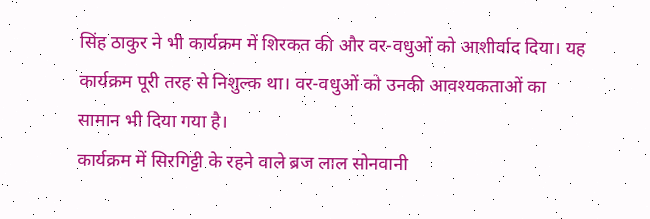सिंह ठाकुर ने भी कार्यक्रम में शिरकत की और वर-वधुओं को आशीर्वाद दिया। यह कार्यक्रम पूरी तरह से निशुल्क था। वर-वधुओं को उनकी आवश्यकताओं का सामान भी दिया गया है।
कार्यक्रम में सिरगिट्टी के रहने वाले ब्रज लाल सोनवानी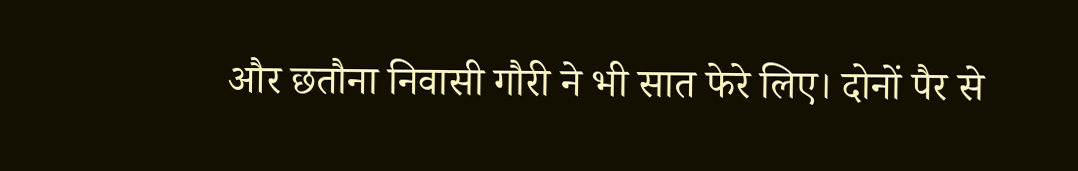और छतौना निवासी गौरी ने भी सात फेरे लिए। दोनों पैर से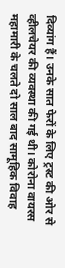दिव्यांग हैं। उनके सात फेरों के लिए ट्रस्ट की ओर से व्हीलचेयर की व्यवस्था की गई थी। कोरोना वायरस महामारी के चलते दो साल बाद सामूहिक विवाह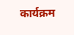कार्यक्रम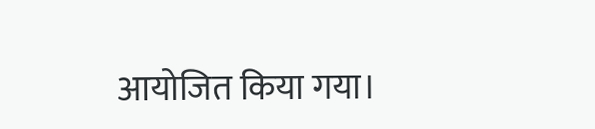आयोजित किया गया।